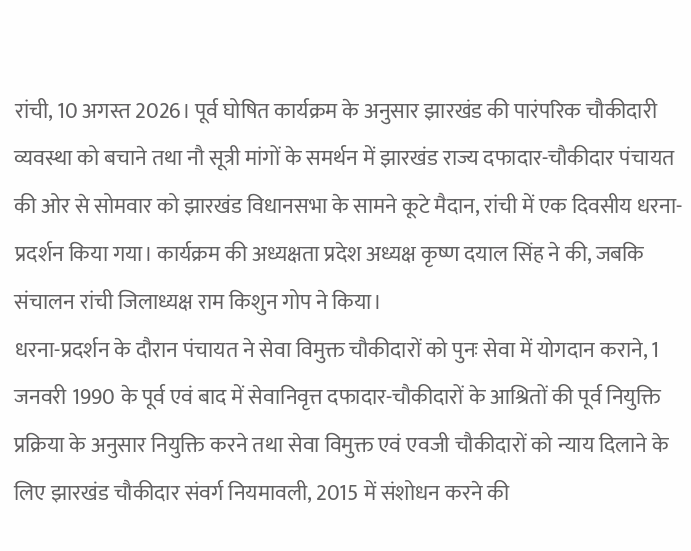रांची, 10 अगस्त 2026। पूर्व घोषित कार्यक्रम के अनुसार झारखंड की पारंपरिक चौकीदारी व्यवस्था को बचाने तथा नौ सूत्री मांगों के समर्थन में झारखंड राज्य दफादार-चौकीदार पंचायत की ओर से सोमवार को झारखंड विधानसभा के सामने कूटे मैदान, रांची में एक दिवसीय धरना-प्रदर्शन किया गया। कार्यक्रम की अध्यक्षता प्रदेश अध्यक्ष कृष्ण दयाल सिंह ने की, जबकि संचालन रांची जिलाध्यक्ष राम किशुन गोप ने किया।
धरना-प्रदर्शन के दौरान पंचायत ने सेवा विमुक्त चौकीदारों को पुनः सेवा में योगदान कराने, 1 जनवरी 1990 के पूर्व एवं बाद में सेवानिवृत्त दफादार-चौकीदारों के आश्रितों की पूर्व नियुक्ति प्रक्रिया के अनुसार नियुक्ति करने तथा सेवा विमुक्त एवं एवजी चौकीदारों को न्याय दिलाने के लिए झारखंड चौकीदार संवर्ग नियमावली, 2015 में संशोधन करने की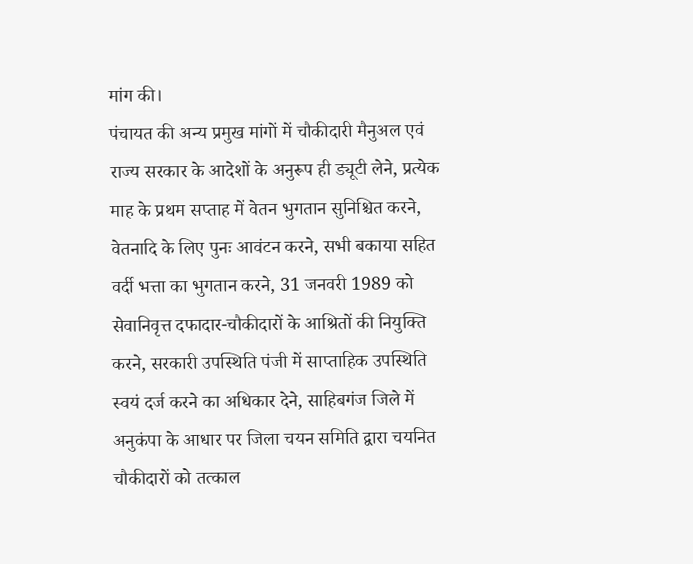मांग की।
पंचायत की अन्य प्रमुख मांगों में चौकीदारी मैनुअल एवं राज्य सरकार के आदेशों के अनुरूप ही ड्यूटी लेने, प्रत्येक माह के प्रथम सप्ताह में वेतन भुगतान सुनिश्चित करने, वेतनादि के लिए पुनः आवंटन करने, सभी बकाया सहित वर्दी भत्ता का भुगतान करने, 31 जनवरी 1989 को सेवानिवृत्त दफादार-चौकीदारों के आश्रितों की नियुक्ति करने, सरकारी उपस्थिति पंजी में साप्ताहिक उपस्थिति स्वयं दर्ज करने का अधिकार देने, साहिबगंज जिले में अनुकंपा के आधार पर जिला चयन समिति द्वारा चयनित चौकीदारों को तत्काल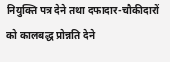नियुक्ति पत्र देने तथा दफादार-चौकीदारों को कालबद्ध प्रोन्नति देने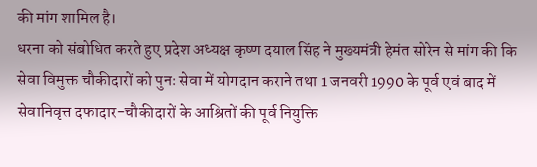की मांग शामिल है।
धरना को संबोधित करते हुए प्रदेश अध्यक्ष कृष्ण दयाल सिंह ने मुख्यमंत्री हेमंत सोरेन से मांग की कि सेवा विमुक्त चौकीदारों को पुनः सेवा में योगदान कराने तथा 1 जनवरी 1990 के पूर्व एवं बाद में सेवानिवृत्त दफादार-चौकीदारों के आश्रितों की पूर्व नियुक्ति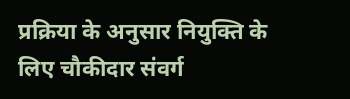प्रक्रिया के अनुसार नियुक्ति के लिए चौकीदार संवर्ग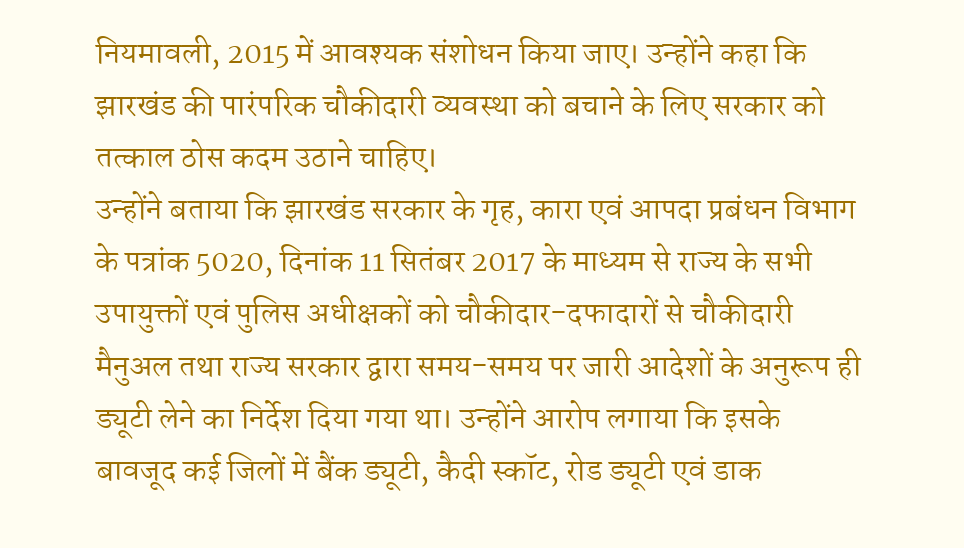नियमावली, 2015 में आवश्यक संशोधन किया जाए। उन्होंने कहा कि झारखंड की पारंपरिक चौकीदारी व्यवस्था को बचाने के लिए सरकार को तत्काल ठोस कदम उठाने चाहिए।
उन्होंने बताया कि झारखंड सरकार के गृह, कारा एवं आपदा प्रबंधन विभाग के पत्रांक 5020, दिनांक 11 सितंबर 2017 के माध्यम से राज्य के सभी उपायुक्तों एवं पुलिस अधीक्षकों को चौकीदार-दफादारों से चौकीदारी मैनुअल तथा राज्य सरकार द्वारा समय-समय पर जारी आदेशों के अनुरूप ही ड्यूटी लेने का निर्देश दिया गया था। उन्होंने आरोप लगाया कि इसके बावजूद कई जिलों में बैंक ड्यूटी, कैदी स्कॉट, रोड ड्यूटी एवं डाक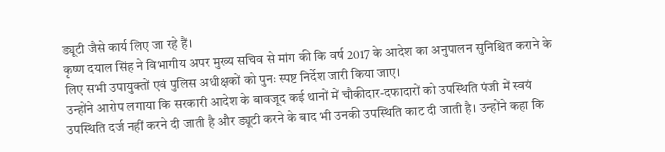ड्यूटी जैसे कार्य लिए जा रहे हैं।
कृष्ण दयाल सिंह ने विभागीय अपर मुख्य सचिव से मांग की कि वर्ष 2017 के आदेश का अनुपालन सुनिश्चित कराने के लिए सभी उपायुक्तों एवं पुलिस अधीक्षकों को पुनः स्पष्ट निर्देश जारी किया जाए।
उन्होंने आरोप लगाया कि सरकारी आदेश के बावजूद कई थानों में चौकीदार-दफादारों को उपस्थिति पंजी में स्वयं उपस्थिति दर्ज नहीं करने दी जाती है और ड्यूटी करने के बाद भी उनकी उपस्थिति काट दी जाती है। उन्होंने कहा कि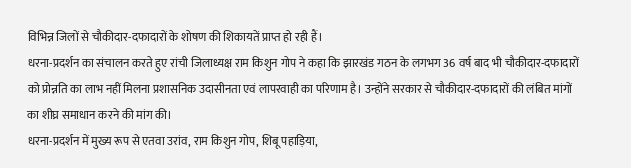विभिन्न जिलों से चौकीदार-दफादारों के शोषण की शिकायतें प्राप्त हो रही हैं।
धरना-प्रदर्शन का संचालन करते हुए रांची जिलाध्यक्ष राम किशुन गोप ने कहा कि झारखंड गठन के लगभग 36 वर्ष बाद भी चौकीदार-दफादारों को प्रोन्नति का लाभ नहीं मिलना प्रशासनिक उदासीनता एवं लापरवाही का परिणाम है। उन्होंने सरकार से चौकीदार-दफादारों की लंबित मांगों का शीघ्र समाधान करने की मांग की।
धरना-प्रदर्शन में मुख्य रूप से एतवा उरांव, राम किशुन गोप, शिबू पहाड़िया,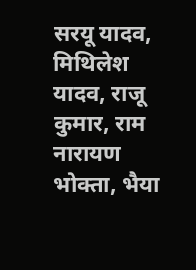सरयू यादव, मिथिलेश यादव, राजू कुमार, राम नारायण भोक्ता, भैया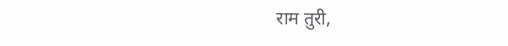राम तुरी,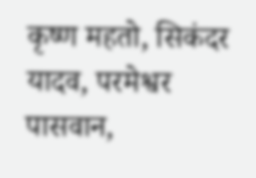कृष्ण महतो, सिकंदर यादव, परमेश्वर पासवान,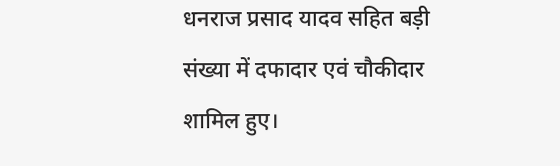धनराज प्रसाद यादव सहित बड़ी संख्या में दफादार एवं चौकीदार शामिल हुए।